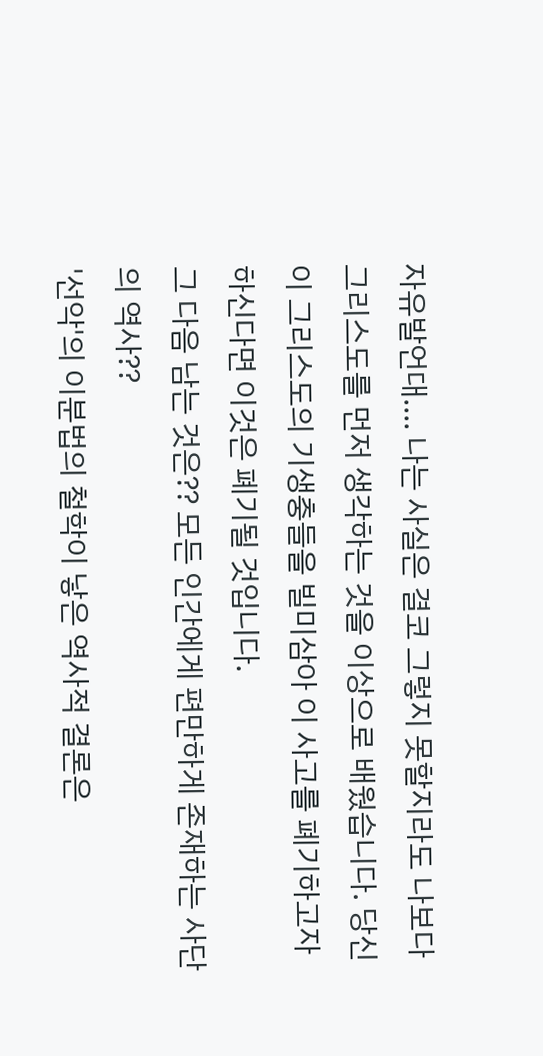자유발언대.... 나는 사실은 결코 그렇지 못할지라도 나보다 그리스도를 먼저 생각하는 것을 이상으로 배웠습니다. 당신이 그리스도의 기생충들을 빌미삼아 이 사고를 폐기하고자 하신다면 이것은 폐기될 것입니다.
그 다음 남는 것은?? 모든 인간에게 편만하게 존재하는 사단의 역사??
'선악'의 이분법의 철학이 낳은 역사적 결론은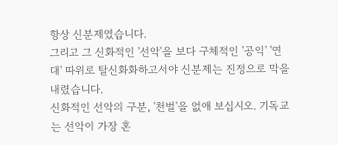항상 신분제였습니다.
그리고 그 신화적인 '선악'을 보다 구체적인 '공익' '연대' 따위로 탈신화화하고서야 신분제는 진정으로 막을 내렸습니다.
신화적인 선악의 구분, '천벌'을 없애 보십시오. 기독교는 선악이 가장 혼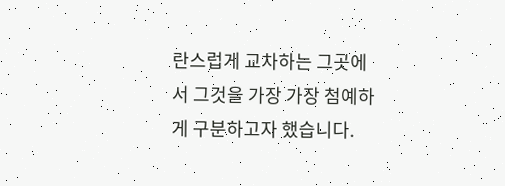란스럽게 교차하는 그곳에서 그것을 가장 가장 첨예하게 구분하고자 했습니다.